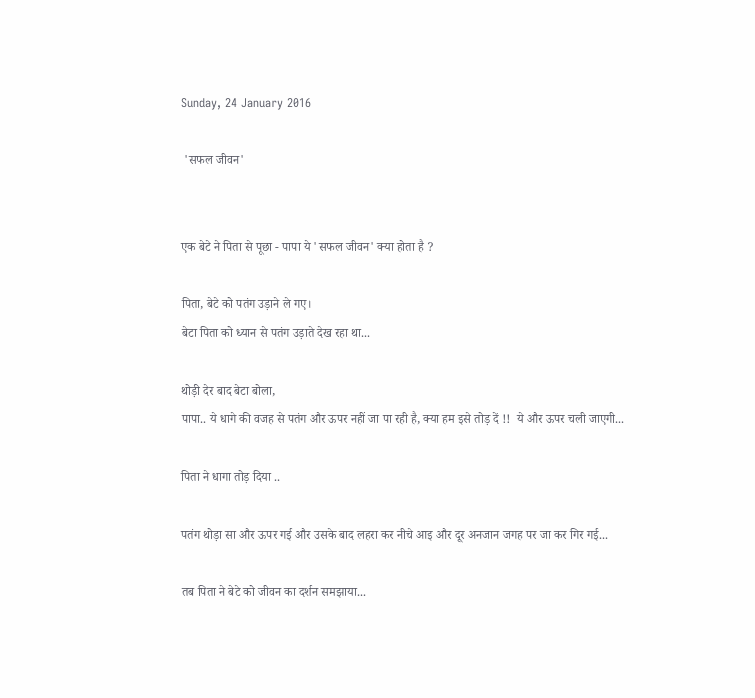Sunday, 24 January 2016

 'सफल जीवन'


एक बेटे ने पिता से पूछा - पापा ये 'सफल जीवन' क्या होता है ?

पिता, बेटे को पतंग उड़ाने ले गए।
बेटा पिता को ध्यान से पतंग उड़ाते देख रहा था...

थोड़ी देर बाद बेटा बोला,
पापा.. ये धागे की वजह से पतंग और ऊपर नहीं जा पा रही है, क्या हम इसे तोड़ दें !!  ये और ऊपर चली जाएगी...

पिता ने धागा तोड़ दिया ..

पतंग थोड़ा सा और ऊपर गई और उसके बाद लहरा कर नीचे आइ और दूर अनजान जगह पर जा कर गिर गई...

तब पिता ने बेटे को जीवन का दर्शन समझाया...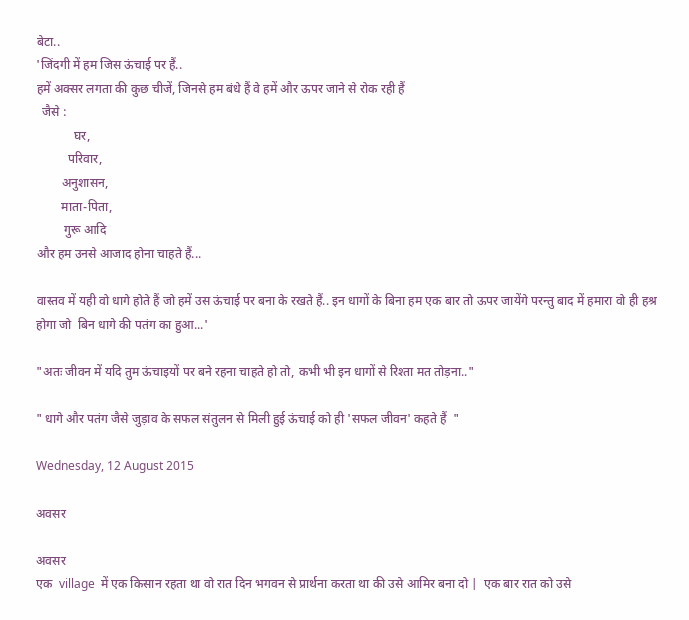बेटा..
'जिंदगी में हम जिस ऊंचाई पर हैं..
हमें अक्सर लगता की कुछ चीजें, जिनसे हम बंधे हैं वे हमें और ऊपर जाने से रोक रही हैं
  जैसे :
            घर,
          परिवार,
        अनुशासन,
        माता-पिता,
         गुरू आदि
और हम उनसे आजाद होना चाहते हैं...

वास्तव में यही वो धागे होते हैं जो हमें उस ऊंचाई पर बना के रखते हैं.. इन धागों के बिना हम एक बार तो ऊपर जायेंगे परन्तु बाद में हमारा वो ही हश्र होगा जो  बिन धागे की पतंग का हुआ...'

"अतः जीवन में यदि तुम ऊंचाइयों पर बने रहना चाहते हो तो, कभी भी इन धागों से रिश्ता मत तोड़ना.."

" धागे और पतंग जैसे जुड़ाव के सफल संतुलन से मिली हुई ऊंचाई को ही 'सफल जीवन' कहते हैं  "

Wednesday, 12 August 2015

अवसर

अवसर
एक  village  में एक किसान रहता था वो रात दिन भगवन से प्रार्थना करता था की उसे आमिर बना दो |  एक बार रात को उसे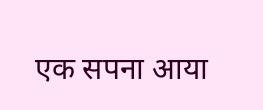एक सपना आया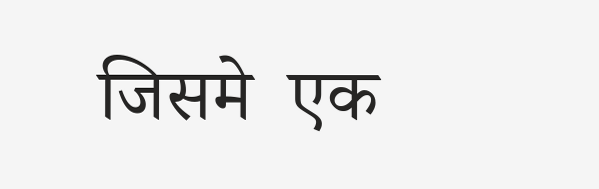जिसमे  एक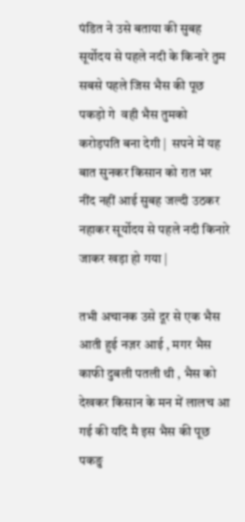पंडित ने उसे बताया की सुबह सूर्योदय से पहले नदी के किनारे तुम सबसे पहले जिस भैस की पूछ पकड़ो गे  वही भैस तुमको करोड़पति बना देगी |  सपने में यह बात सुनकर किसान को रात भर नींद नहीं आई सुबह जल्दी उठकर नहाकर सूर्योदय से पहले नदी किनारे जाकर खड़ा हो गया |

तभी अचानक उसे दूर से एक भैस आती हुई नज़र आई , मगर भैस काफी दुबली पतली थी , भैस को देखकर किसान के मन में लालच आ गई की यदि मै इस भैस की पूछ पकङु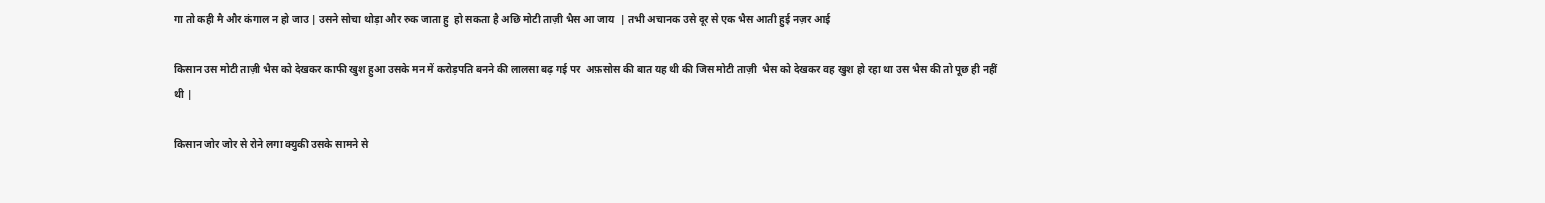गा तो कही मै और कंगाल न हो जाउ | उसने सोचा थोड़ा और रुक जाता हु  हो सकता है अछि मोटी ताज़ी भैस आ जाय  | तभी अचानक उसे दूर से एक भैस आती हुई नज़र आई

किसान उस मोटी ताज़ी भैस को देखकर काफी खुश हुआ उसके मन में करोड़पति बनने की लालसा बढ़ गई पर  अफ़सोस की बात यह थी की जिस मोटी ताज़ी  भैस को देखकर वह खुश हो रहा था उस भैस की तो पूछ ही नहीं थी |

किसान जोर जोर से रोने लगा क्युकी उसके सामने से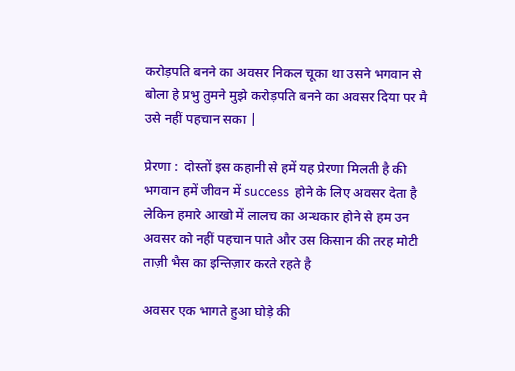करोड़पति बनने का अवसर निकल चूका था उसने भगवान से बोला हे प्रभु तुमने मुझे करोड़पति बनने का अवसर दिया पर मै उसे नहीं पहचान सका |

प्रेरणा :  दोस्तों इस कहानी से हमें यह प्रेरणा मिलती है की भगवान हमें जीवन में success  होने के लिए अवसर देता है लेकिन हमारे आखो में लालच का अन्धकार होने से हम उन अवसर को नहीं पहचान पाते और उस किसान की तरह मोटी ताज़ी भैस का इन्तिज़ार करते रहते है

अवसर एक भागते हुआ घोड़े की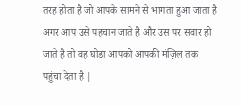तरह होता है जो आपके सामने से भागता हुआ जाता है अगर आप उसे पहचान जाते है और उस पर सवार हो जाते है तो वह घोडा आपको आपकी मंज़िल तक पहुंचा देता है |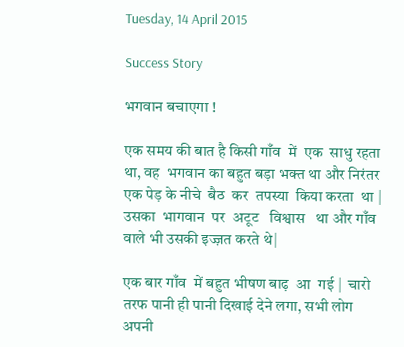Tuesday, 14 April 2015

Success Story

भगवान बचाएगा !

एक समय की बात है किसी गाँव  में  एक  साधु रहता  था, वह  भगवान का बहुत बड़ा भक्त था और निरंतर एक पेड़ के नीचे  बैठ  कर  तपस्या  किया करता  था |  उसका  भागवान  पर  अटूट   विश्वास   था और गाँव वाले भी उसकी इज्ज़त करते थे|

एक बार गाँव  में बहुत भीषण बाढ़  आ  गई |  चारो तरफ पानी ही पानी दिखाई देने लगा, सभी लोग अपनी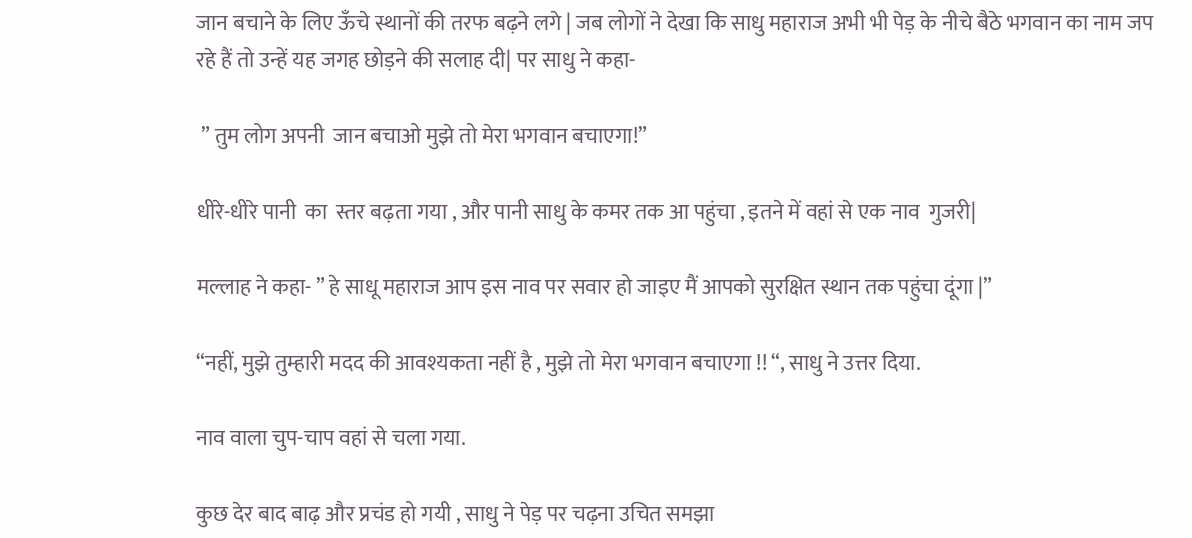जान बचाने के लिए ऊँचे स्थानों की तरफ बढ़ने लगे | जब लोगों ने देखा कि साधु महाराज अभी भी पेड़ के नीचे बैठे भगवान का नाम जप  रहे हैं तो उन्हें यह जगह छोड़ने की सलाह दी| पर साधु ने कहा-

 ” तुम लोग अपनी  जान बचाओ मुझे तो मेरा भगवान बचाएगा!”

धीरे-धीरे पानी  का  स्तर बढ़ता गया , और पानी साधु के कमर तक आ पहुंचा , इतने में वहां से एक नाव  गुजरी|

मल्लाह ने कहा- ” हे साधू महाराज आप इस नाव पर सवार हो जाइए मैं आपको सुरक्षित स्थान तक पहुंचा दूंगा |”

“नहीं, मुझे तुम्हारी मदद की आवश्यकता नहीं है , मुझे तो मेरा भगवान बचाएगा !! “, साधु ने उत्तर दिया.

नाव वाला चुप-चाप वहां से चला गया.

कुछ देर बाद बाढ़ और प्रचंड हो गयी , साधु ने पेड़ पर चढ़ना उचित समझा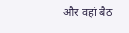और वहां बैठ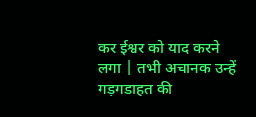कर ईश्वर को याद करने लगा | तभी अचानक उन्हें गड़गडाहत की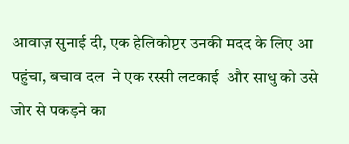आवाज़ सुनाई दी, एक हेलिकोप्टर उनकी मदद के लिए आ पहुंचा, बचाव दल  ने एक रस्सी लटकाई  और साधु को उसे जोर से पकड़ने का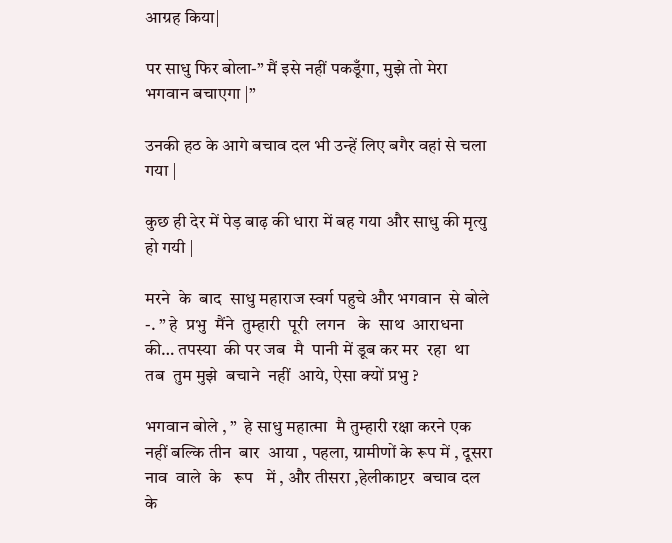आग्रह किया|

पर साधु फिर बोला-” मैं इसे नहीं पकडूँगा, मुझे तो मेरा भगवान बचाएगा |”

उनकी हठ के आगे बचाव दल भी उन्हें लिए बगैर वहां से चला गया |

कुछ ही देर में पेड़ बाढ़ की धारा में बह गया और साधु की मृत्यु हो गयी |

मरने  के  बाद  साधु महाराज स्वर्ग पहुचे और भगवान  से बोले  -. ” हे  प्रभु  मैंने  तुम्हारी  पूरी  लगन   के  साथ  आराधना की… तपस्या  की पर जब  मै  पानी में डूब कर मर  रहा  था  तब  तुम मुझे  बचाने  नहीं  आये, ऐसा क्यों प्रभु ?

भगवान बोले , ”  हे साधु महात्मा  मै तुम्हारी रक्षा करने एक  नहीं बल्कि तीन  बार  आया , पहला, ग्रामीणों के रूप में , दूसरा  नाव  वाले  के   रूप   में , और तीसरा ,हेलीकाप्टर  बचाव दल  के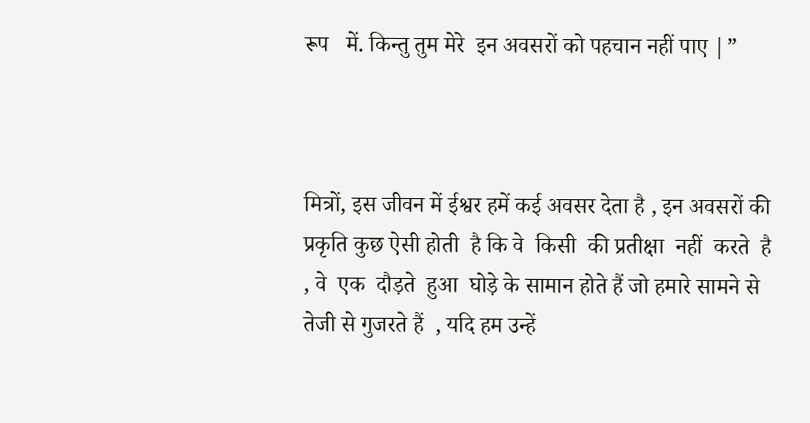रूप   में. किन्तु तुम मेरे  इन अवसरों को पहचान नहीं पाए |”



मित्रों, इस जीवन में ईश्वर हमें कई अवसर देता है , इन अवसरों की प्रकृति कुछ ऐसी होती  है कि वे  किसी  की प्रतीक्षा  नहीं  करते  है , वे  एक  दौड़ते  हुआ  घोड़े के सामान होते हैं जो हमारे सामने से तेजी से गुजरते हैं  , यदि हम उन्हें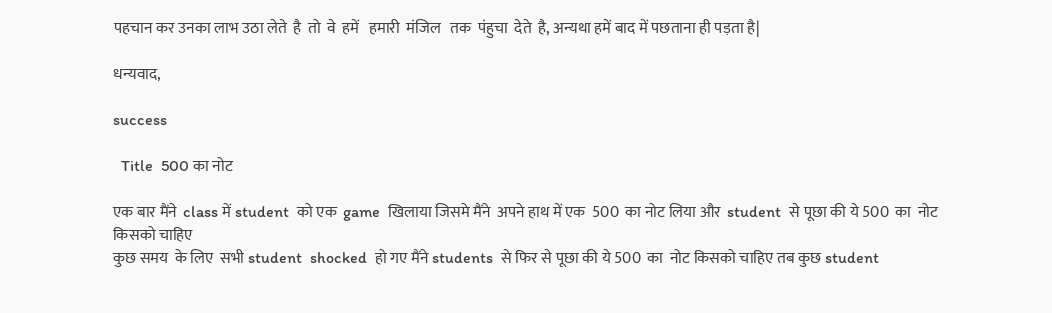पहचान कर उनका लाभ उठा लेते  है  तो  वे  हमें   हमारी  मंजिल   तक  पंहुचा  देते  है, अन्यथा हमें बाद में पछताना ही पड़ता है|

धन्यवाद,

success

  Title  500 का नोट

एक बार मैंने  class में student  को एक  game  खिलाया जिसमे मैंने  अपने हाथ में एक  500  का नोट लिया और  student  से पूछा की ये 500  का  नोट किसको चाहिए
कुछ समय  के लिए  सभी student  shocked  हो गए मैंने students  से फिर से पूछा की ये 500  का  नोट किसको चाहिए तब कुछ student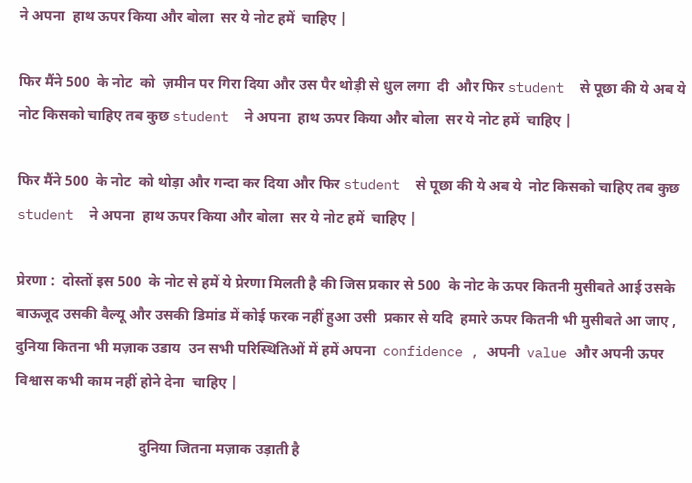ने अपना  हाथ ऊपर किया और बोला  सर ये नोट हमें  चाहिए |

फिर मैंने 500  के नोट  को  ज़मीन पर गिरा दिया और उस पैर थोड़ी से धुल लगा  दी  और फिर student  से पूछा की ये अब ये  नोट किसको चाहिए तब कुछ student  ने अपना  हाथ ऊपर किया और बोला  सर ये नोट हमें  चाहिए |

फिर मैंने 500  के नोट  को थोड़ा और गन्दा कर दिया और फिर student  से पूछा की ये अब ये  नोट किसको चाहिए तब कुछ student  ने अपना  हाथ ऊपर किया और बोला  सर ये नोट हमें  चाहिए |

प्रेरणा :  दोस्तों इस 500  के नोट से हमें ये प्रेरणा मिलती है की जिस प्रकार से 500  के नोट के ऊपर कितनी मुसीबते आई उसके बाऊजूद उसकी वैल्यू और उसकी डिमांड में कोई फरक नहीं हुआ उसी  प्रकार से यदि  हमारे ऊपर कितनी भी मुसीबते आ जाए , दुनिया कितना भी मज़ाक उडाय  उन सभी परिस्थितिओं में हमें अपना  confidence , अपनी  value और अपनी ऊपर विश्वास कभी काम नहीं होने देना  चाहिए |

                                  दुनिया जितना मज़ाक उड़ाती है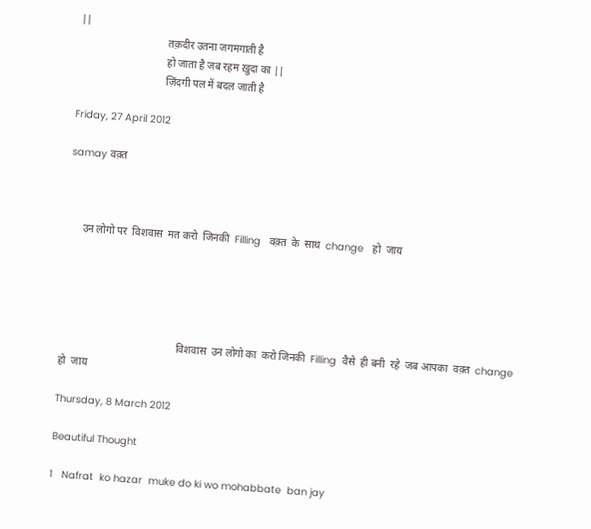||
                                  तक़दीर उतना जगमगाती है
                                  हो जाता है जब रहम ख़ुदा का ||
                                  ज़िंदगी पल में बदल जाती है

Friday, 27 April 2012

samay वक़्त



      उन लोगो पर  विशवास  मत करो  जिनकी  Filling   वक़्त  के  साथ  change   हो  जाय





                                             विशवास  उन लोगो का  करो जिनकी  Filling  वैसे  ही बनी  रहे  जब आपका  वक़्त  change   हो  जाय

Thursday, 8 March 2012

Beautiful Thought

1   Nafrat  ko hazar  muke do ki wo mohabbate  ban jay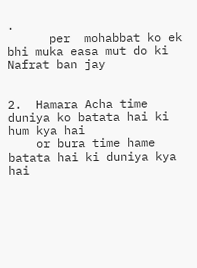.
      per  mohabbat ko ek bhi muka easa mut do ki  Nafrat ban jay


2.  Hamara Acha time duniya ko batata hai ki hum kya hai
    or bura time hame batata hai ki duniya kya hai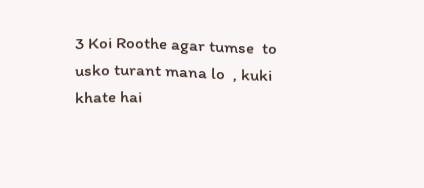3 Koi Roothe agar tumse  to  usko turant mana lo  , kuki khate hai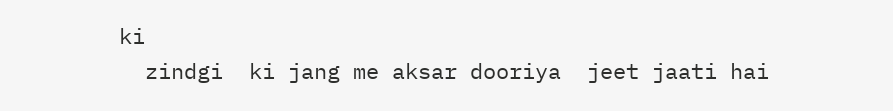ki
  zindgi  ki jang me aksar dooriya  jeet jaati hai